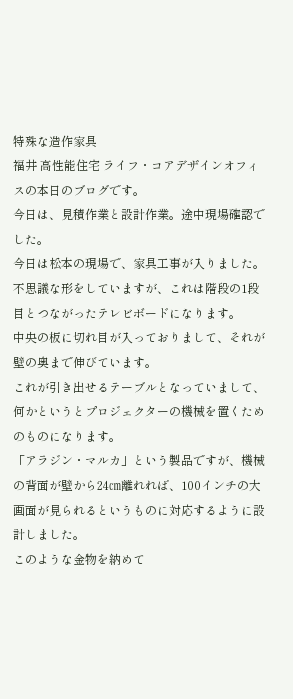特殊な造作家具
福井 高性能住宅 ライフ・コアデザインオフィスの本日のブログです。
今日は、見積作業と設計作業。途中現場確認でした。
今日は松本の現場で、家具工事が入りました。
不思議な形をしていますが、これは階段の1段目とつながったテレビボードになります。
中央の板に切れ目が入っておりまして、それが壁の奥まで伸びています。
これが引き出せるテーブルとなっていまして、何かというとプロジェクターの機械を置くためのものになります。
「アラジン・マルカ」という製品ですが、機械の背面が壁から24㎝離れれば、100インチの大画面が見られるというものに対応するように設計しました。
このような金物を納めて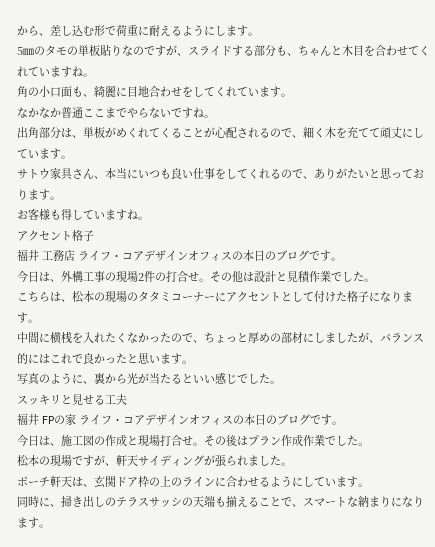から、差し込む形で荷重に耐えるようにします。
5㎜のタモの単板貼りなのですが、スライドする部分も、ちゃんと木目を合わせてくれていますね。
角の小口面も、綺麗に目地合わせをしてくれています。
なかなか普通ここまでやらないですね。
出角部分は、単板がめくれてくることが心配されるので、細く木を充てて頑丈にしています。
サトウ家具さん、本当にいつも良い仕事をしてくれるので、ありがたいと思っております。
お客様も得していますね。
アクセント格子
福井 工務店 ライフ・コアデザインオフィスの本日のブログです。
今日は、外構工事の現場2件の打合せ。その他は設計と見積作業でした。
こちらは、松本の現場のタタミコーナーにアクセントとして付けた格子になります。
中間に横桟を入れたくなかったので、ちょっと厚めの部材にしましたが、バランス的にはこれで良かったと思います。
写真のように、裏から光が当たるといい感じでした。
スッキリと見せる工夫
福井 FPの家 ライフ・コアデザインオフィスの本日のブログです。
今日は、施工図の作成と現場打合せ。その後はプラン作成作業でした。
松本の現場ですが、軒天サイディングが張られました。
ポーチ軒天は、玄関ドア枠の上のラインに合わせるようにしています。
同時に、掃き出しのテラスサッシの天端も揃えることで、スマートな納まりになります。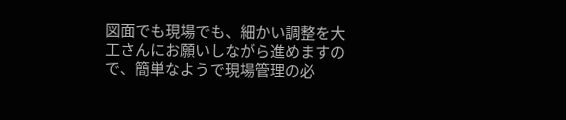図面でも現場でも、細かい調整を大工さんにお願いしながら進めますので、簡単なようで現場管理の必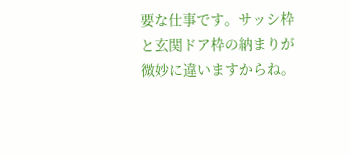要な仕事です。サッシ枠と玄関ドア枠の納まりが微妙に違いますからね。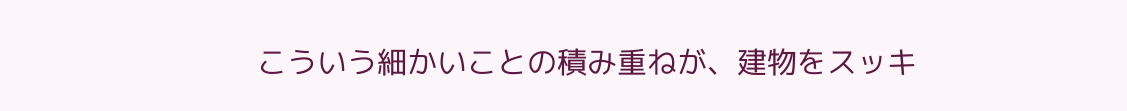こういう細かいことの積み重ねが、建物をスッキ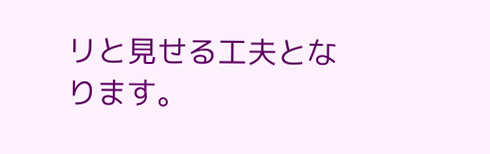リと見せる工夫となります。